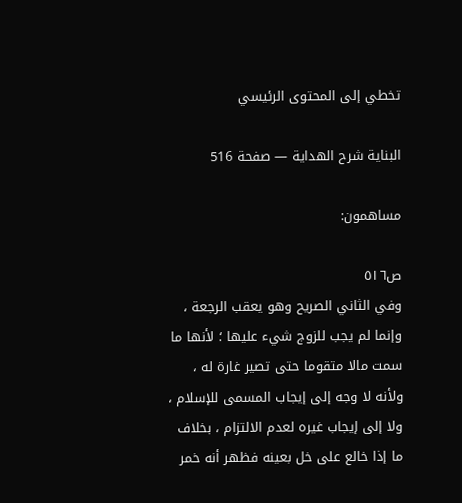تخطي إلى المحتوى الرئيسي

البناية شرح الهداية — صفحة 516

مساهمون:

ص٥١٦
وفي الثاني الصريح وهو يعقب الرجعة ، وإنما لم يجب للزوج شيء عليها ؛ لأنها ما سمت مالا متقوما حتى تصير غارة له ، ولأنه لا وجه إلى إيجاب المسمى للإسلام ، ولا إلى إيجاب غيره لعدم الالتزام ، بخلاف ما إذا خالع على خل بعينه فظهر أنه خمر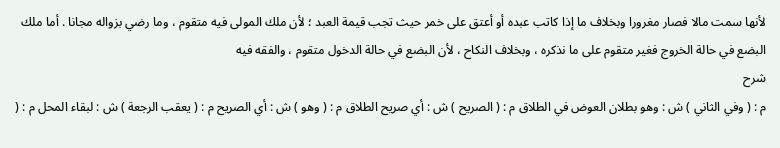لأنها سمت مالا فصار مغرورا وبخلاف ما إذا كاتب عبده أو أعتق على خمر حيث تجب قيمة العبد ؛ لأن ملك المولى فيه متقوم ، وما رضي بزواله مجانا . أما ملك البضع في حالة الخروج فغير متقوم على ما نذكره ، وبخلاف النكاح ، لأن البضع في حالة الدخول متقوم ، والفقه فيه
شرح
م : ( وفي الثاني ) ش : وهو بطلان العوض في الطلاق م : ( الصريح ) ش : أي صريح الطلاق م : ( وهو ) ش : أي الصريح م : ( يعقب الرجعة ) ش : لبقاء المحل م : (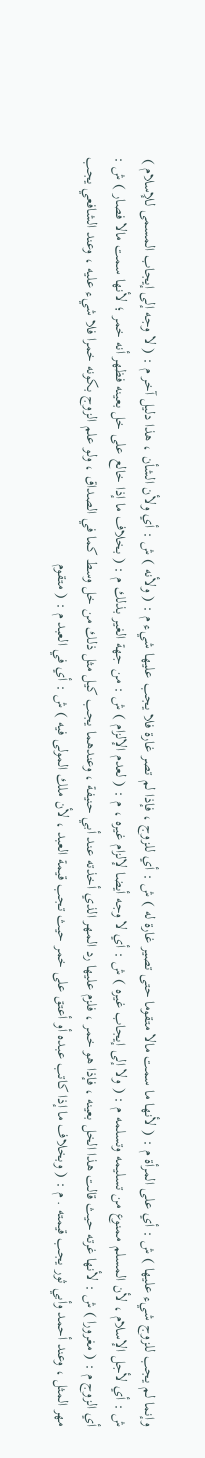وإنما لم يجب للزوج شيء عليها ) ش : أي على المرأة م : ( لأنها ما سمت مالا متقوما حتى تصير غارة له ) ش : أي للزوج ، فإذا لم تصر غارة فلا يجب عليها شيء م : ( ولأنه ) ش : أي ولأن الشأن ، هذا دليل آخر م : ( لا وجه إلى إيجاب المسمى للإسلام ) ش : أي لأجل الإسلام ، لأن المسلم ممنوع من تسليمه وتسلمه م : ( ولا إلى إيجاب غيره ) ش : أي لا وجه أيضا لإلزام غيره ، م : ( لعدم الإلزام ) ش : من جهة الغير بذلك م : ( بخلاف ما إذا خالع على خل بعينه فظهر أنه خمر ؛ لأنها سمت مالا فصار ) ش : أي الزوج م : ( مغرورا ) ش : لأنها غرته حيث قالت هذا الخل بعينه ، فإذا هو خمر ، فلزم عليها رد المهر الذي أخذته عند أبي حنيفة ، وعندهما يجب كيل مثل ذلك من خل وسط كما في الصداق ، ولو علم الزوج بكونه خمرا فلا شيء عليه ، وعند الشافعي يجب مهر المثل ، وعند أحمد وأبي ثور يجب قيمته . م : ( وبخلاف ما إذا كاتب عبده أو أعتق على خمر حيث تجب قيمة العبد ، لأن ملك المولى فيه ) ش : أي في العبد م : ( متقوم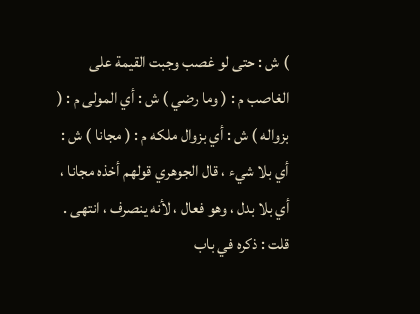) ش : حتى لو غصب وجبت القيمة على الغاصب م : ( وما رضي ) ش : أي المولى م : ( بزواله ) ش : أي بزوال ملكه م : ( مجانا ) ش : أي بلا شيء ، قال الجوهري قولهم أخذه مجانا ، أي بلا بدل ، وهو فعال ، لأنه ينصرف ، انتهى . قلت : ذكره في باب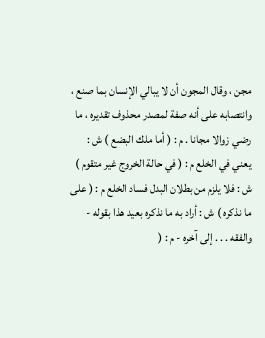مجن ، وقال المجون أن لا يبالي الإنسان بما صنع ، وانتصابه على أنه صفة لمصدر محذوف تقديره ، ما رضي زوالا مجانا . م : ( أما ملك البضع ) ش : يعني في الخلع م : ( في حالة الخروج غير متقوم ) ش : فلا يلزم من بطلان البدل فساد الخلع م : ( على ما نذكره ) ش : أراد به ما نذكره بعيد هذا بقوله - والفقه . . . إلى آخره - م : (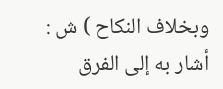وبخلاف النكاح ) ش : أشار به إلى الفرق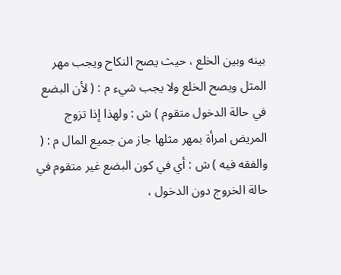بينه وبين الخلع ، حيث يصح النكاح ويجب مهر المثل ويصح الخلع ولا يجب شيء م : ( لأن البضع في حالة الدخول متقوم ) ش : ولهذا إذا تزوج المريض امرأة بمهر مثلها جاز من جميع المال م : ( والفقه فيه ) ش : أي في كون البضع غير متقوم في حالة الخروج دون الدخول ،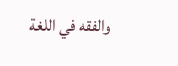والفقه في اللغة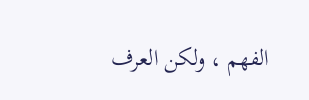الفهم ، ولكن العرف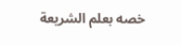خصه بعلم الشريعة